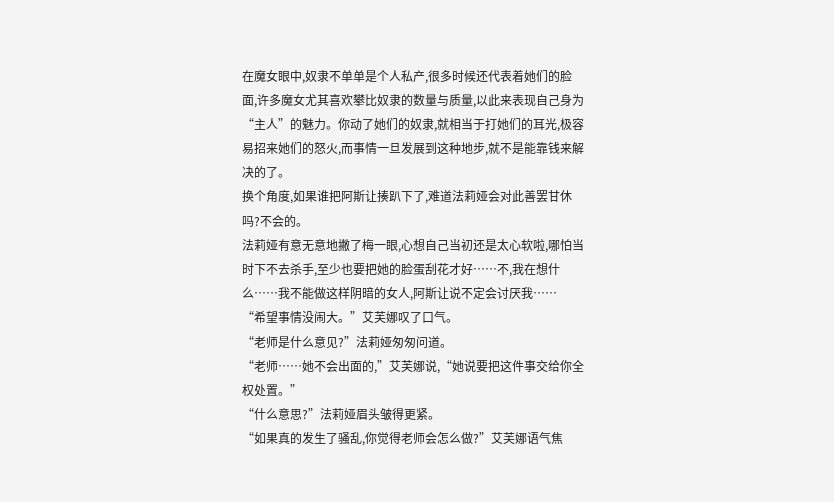在魔女眼中,奴隶不单单是个人私产,很多时候还代表着她们的脸面,许多魔女尤其喜欢攀比奴隶的数量与质量,以此来表现自己身为“主人”的魅力。你动了她们的奴隶,就相当于打她们的耳光,极容易招来她们的怒火,而事情一旦发展到这种地步,就不是能靠钱来解决的了。
换个角度,如果谁把阿斯让揍趴下了,难道法莉娅会对此善罢甘休吗?不会的。
法莉娅有意无意地撇了梅一眼,心想自己当初还是太心软啦,哪怕当时下不去杀手,至少也要把她的脸蛋刮花才好……不,我在想什么……我不能做这样阴暗的女人,阿斯让说不定会讨厌我……
“希望事情没闹大。”艾芙娜叹了口气。
“老师是什么意见?”法莉娅匆匆问道。
“老师……她不会出面的,”艾芙娜说,“她说要把这件事交给你全权处置。”
“什么意思?”法莉娅眉头皱得更紧。
“如果真的发生了骚乱,你觉得老师会怎么做?”艾芙娜语气焦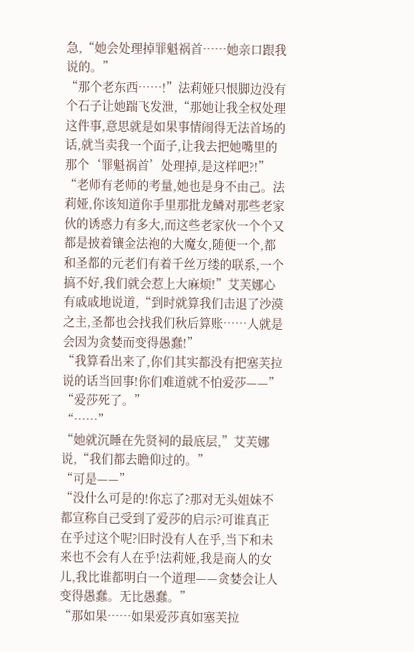急,“她会处理掉罪魁祸首……她亲口跟我说的。”
“那个老东西……!”法莉娅只恨脚边没有个石子让她踹飞发泄,“那她让我全权处理这件事,意思就是如果事情闹得无法首场的话,就当卖我一个面子,让我去把她嘴里的那个‘罪魁祸首’处理掉,是这样吧?!”
“老师有老师的考量,她也是身不由己。法莉娅,你该知道你手里那批龙鳞对那些老家伙的诱惑力有多大,而这些老家伙一个个又都是披着镶金法袍的大魔女,随便一个,都和圣都的元老们有着千丝万缕的联系,一个搞不好,我们就会惹上大麻烦!”艾芙娜心有戚戚地说道,“到时就算我们击退了沙漠之主,圣都也会找我们秋后算账……人就是会因为贪婪而变得愚蠢!”
“我算看出来了,你们其实都没有把塞芙拉说的话当回事!你们难道就不怕爱莎——”
“爱莎死了。”
“……”
“她就沉睡在先贤祠的最底层,”艾芙娜说,“我们都去瞻仰过的。”
“可是——”
“没什么可是的!你忘了?那对无头姐妹不都宣称自己受到了爱莎的启示?可谁真正在乎过这个呢?旧时没有人在乎,当下和未来也不会有人在乎!法莉娅,我是商人的女儿,我比谁都明白一个道理——贪婪会让人变得愚蠢。无比愚蠢。”
“那如果……如果爱莎真如塞芙拉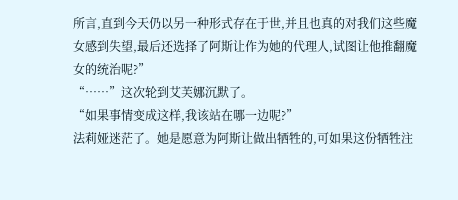所言,直到今天仍以另一种形式存在于世,并且也真的对我们这些魔女感到失望,最后还选择了阿斯让作为她的代理人,试图让他推翻魔女的统治呢?”
“……”这次轮到艾芙娜沉默了。
“如果事情变成这样,我该站在哪一边呢?”
法莉娅迷茫了。她是愿意为阿斯让做出牺牲的,可如果这份牺牲注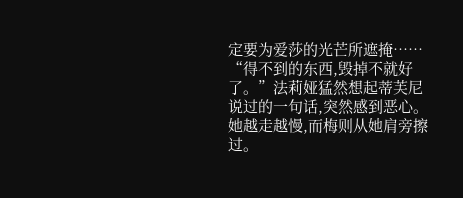定要为爱莎的光芒所遮掩……
“得不到的东西,毁掉不就好了。”法莉娅猛然想起蒂芙尼说过的一句话,突然感到恶心。
她越走越慢,而梅则从她肩旁擦过。